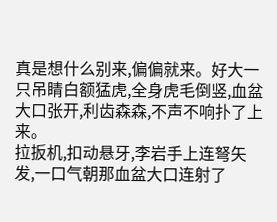真是想什么别来,偏偏就来。好大一只吊睛白额猛虎,全身虎毛倒竖,血盆大口张开,利齿森森,不声不响扑了上来。
拉扳机,扣动悬牙,李岩手上连弩矢发,一口气朝那血盆大口连射了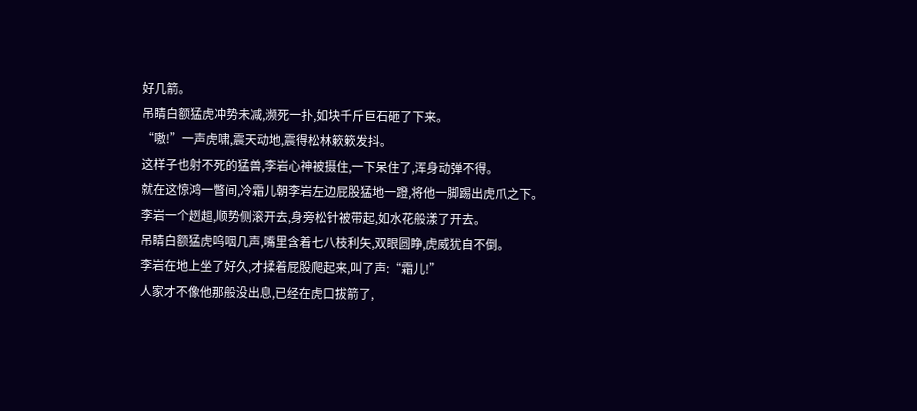好几箭。
吊睛白额猛虎冲势未减,濒死一扑,如块千斤巨石砸了下来。
“嗷!”一声虎啸,震天动地,震得松林簌簌发抖。
这样子也射不死的猛兽,李岩心神被摄住,一下呆住了,浑身动弹不得。
就在这惊鸿一瞥间,冷霜儿朝李岩左边屁股猛地一蹬,将他一脚踢出虎爪之下。
李岩一个趔趄,顺势侧滚开去,身旁松针被带起,如水花般漾了开去。
吊睛白额猛虎呜咽几声,嘴里含着七八枝利矢,双眼圆睁,虎威犹自不倒。
李岩在地上坐了好久,才揉着屁股爬起来,叫了声:“霜儿!”
人家才不像他那般没出息,已经在虎口拔箭了,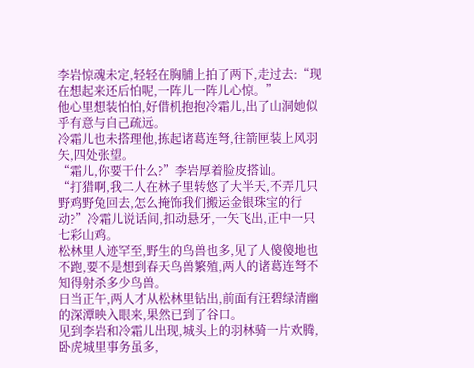李岩惊魂未定,轻轻在胸脯上拍了两下,走过去:“现在想起来还后怕呢,一阵儿一阵儿心惊。”
他心里想装怕怕,好借机抱抱冷霜儿,出了山洞她似乎有意与自己疏远。
冷霜儿也未搭理他,拣起诸葛连弩,往箭匣装上风羽矢,四处张望。
“霜儿,你要干什么?”李岩厚着脸皮搭讪。
“打猎啊,我二人在林子里转悠了大半天,不弄几只野鸡野兔回去,怎么掩饰我们搬运金银珠宝的行动?”冷霜儿说话间,扣动悬牙,一矢飞出,正中一只七彩山鸡。
松林里人迹罕至,野生的鸟兽也多,见了人傻傻地也不跑,要不是想到春天鸟兽繁殖,两人的诸葛连弩不知得射杀多少鸟兽。
日当正午,两人才从松林里钻出,前面有汪碧绿清幽的深潭映入眼来,果然已到了谷口。
见到李岩和冷霜儿出现,城头上的羽林骑一片欢腾,卧虎城里事务虽多,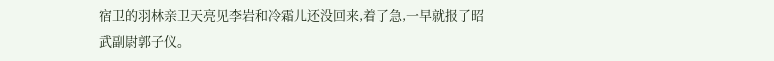宿卫的羽林亲卫天亮见李岩和冷霜儿还没回来,着了急,一早就报了昭武副尉郭子仪。